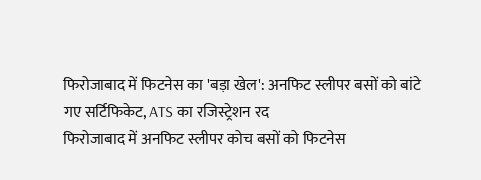फिरोजाबाद में फिटनेस का 'बड़ा खेल': अनफिट स्लीपर बसों को बांटे गए सर्टिफिकेट, ATS का रजिस्ट्रेशन रद
फिरोजाबाद में अनफिट स्लीपर कोच बसों को फिटनेस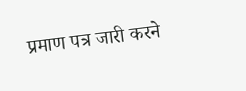प्रमाण पत्र जारी करने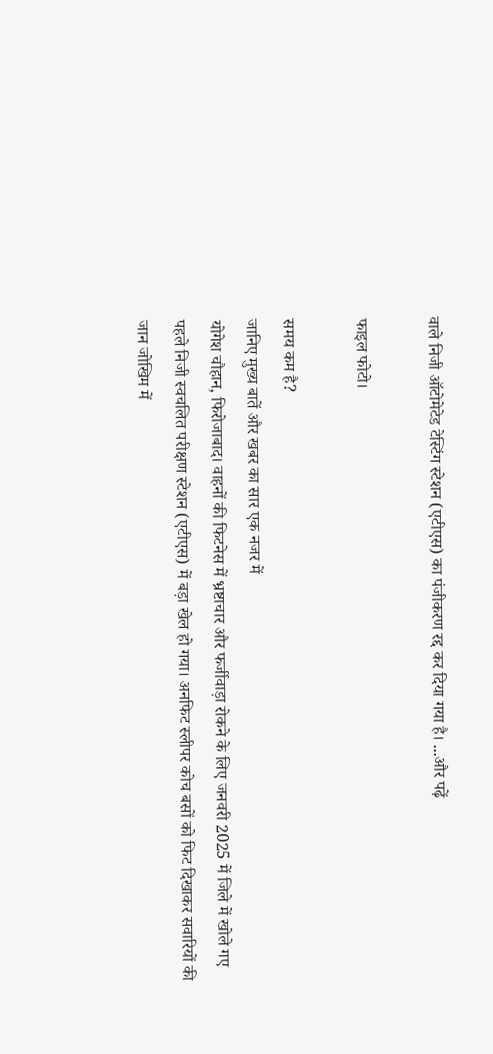वाले निजी ऑटोमेटेड टेस्टिंग स्टेशन (एटीएस) का पंजीकरण रद्द कर दिया गया है। ...और पढ़ें

फाइल फोटो।

समय कम है?
जानिए मुख्य बातें और खबर का सार एक नजर में
योगेश चौहान, फिरोजाबाद। वाहनों की फिटनेस में भ्रष्टाचार और फर्जीवाड़ा रोकने के लिए जनवरी 2025 में जिले में खोले गए पहले निजी स्वचलित परीक्षण स्टेशन (एटीएस) में बड़ा खेल हो गया। अनफिट स्लीपर कोच बसों को फिट दिखाकर सवारियों की जान जोखिम में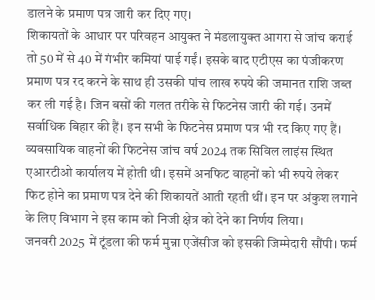डालने के प्रमाण पत्र जारी कर दिए गए।
शिकायतों के आधार पर परिवहन आयुक्त ने मंडलायुक्त आगरा से जांच कराई तो 50 में से 40 में गंभीर कमियां पाई गईं। इसके बाद एटीएस का पंजीकरण प्रमाण पत्र रद करने के साथ ही उसकी पांच लाख रुपये की जमानत राशि जब्त कर ली गई है। जिन बसों की गलत तरीके से फिटनेस जारी की गई। उनमें सर्वाधिक बिहार की हैं। इन सभी के फिटनेस प्रमाण पत्र भी रद किए गए हैं।
व्यवसायिक वाहनों की फिटनेस जांच वर्ष 2024 तक सिविल लाइंस स्थित एआरटीओ कार्यालय में होती थी। इसमें अनफिट वाहनों को भी रुपये लेकर फिट होने का प्रमाण पत्र देने की शिकायतें आती रहती थीं। इन पर अंकुश लगाने के लिए विभाग ने इस काम को निजी क्षेत्र को देने का निर्णय लिया।
जनवरी 2025 में टूंडला की फर्म मुन्ना एजेंसीज को इसकी जिम्मेदारी सौंपी। फर्म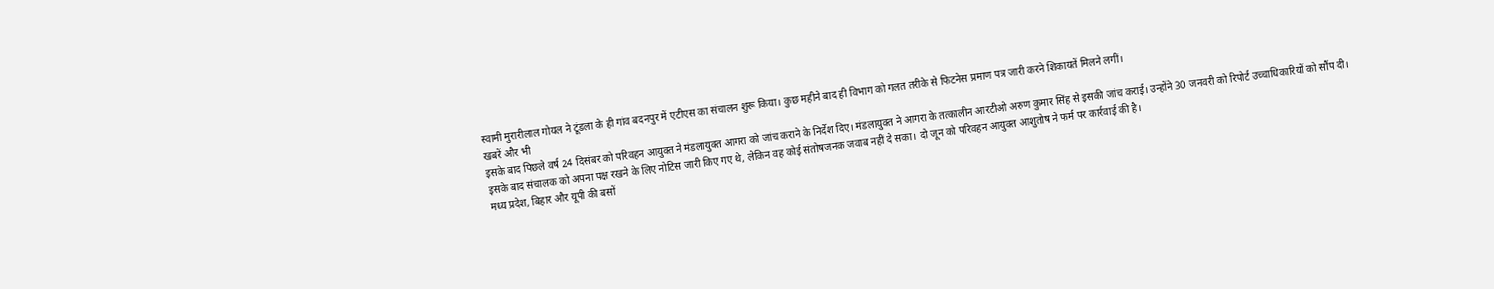स्वामी मुरारीलाल गोयल ने टूंडला के ही गांव बदनपुर में एटीएस का संचालन शुरू किया। कुछ महीने बाद ही विभाग को गलत तरीके से फिटनेस प्रमाण पत्र जारी करने शिकायतें मिलने लगीं।
खबरें और भी
इसके बाद पिछले वर्ष 24 दिसंबर को परिवहन आयुक्त ने मंडलायुक्त आगरा को जांच कराने के निर्देश दिए। मंडलायुक्त ने आगरा के तत्कालीन आरटीओ अरुण कुमार सिंह से इसकी जांच कराई। उन्होंने 30 जनवरी को रिपोर्ट उच्चाधिकारियों को सौंप दी।
इसके बाद संचालक को अपना पक्ष रखने के लिए नोटिस जारी किए गए थे, लेकिन वह कोई संतोषजनक जवाब नहीं दे सका। दो जून को परिवहन आयुक्त आशुतोष ने फर्म पर कार्रवाई की है।
मध्य प्रदेश, बिहार और यूपी की बसों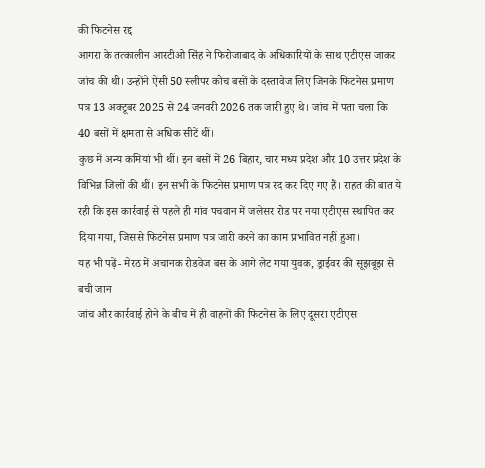की फिटनेस रद्द
आगरा के तत्कालीन आरटीओ सिंह ने फिरोजाबाद के अधिकारियों के साथ एटीएस जाकर जांच की थी। उन्होंने ऐसी 50 स्लीपर कोच बसों के दस्तावेज लिए जिनके फिटनेस प्रमाण पत्र 13 अक्टूबर 2025 से 24 जनवरी 2026 तक जारी हुए थे। जांच में पता चला कि 40 बसों में क्षमता से अधिक सीटें थीं।
कुछ में अन्य कमियां भी थीं। इन बसों में 26 बिहार, चार मध्य प्रदेश और 10 उत्तर प्रदेश के विभिन्न जिलों की थीं। इन सभी के फिटनेस प्रमाण पत्र रद कर दिए गए हैं। राहत की बात ये रही कि इस कार्रवाई से पहले ही गांव पचवान में जलेसर रोड पर नया एटीएस स्थापित कर दिया गया, जिससे फिटनेस प्रमाण पत्र जारी करने का काम प्रभावित नहीं हुआ।
यह भी पढ़ें- मेरठ में अचानक रोडवेज बस के आगे लेट गया युवक, ड्राईवर की सूझबूझ से बची जान
जांच और कार्रवाई होने के बीच में ही वाहनों की फिटनेस के लिए दूसरा एटीएस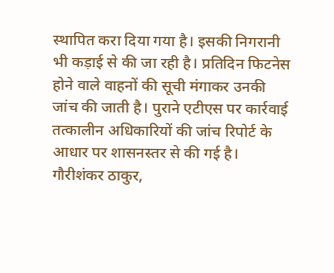स्थापित करा दिया गया है। इसकी निगरानी भी कड़ाई से की जा रही है। प्रतिदिन फिटनेस होने वाले वाहनों की सूची मंगाकर उनकी जांच की जाती है। पुराने एटीएस पर कार्रवाई तत्कालीन अधिकारियों की जांच रिपोर्ट के आधार पर शासनस्तर से की गई है।
गौरीशंकर ठाकुर,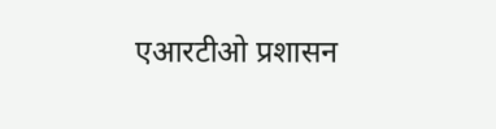एआरटीओ प्रशासन